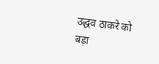उद्धव ठाकरे को बड़ा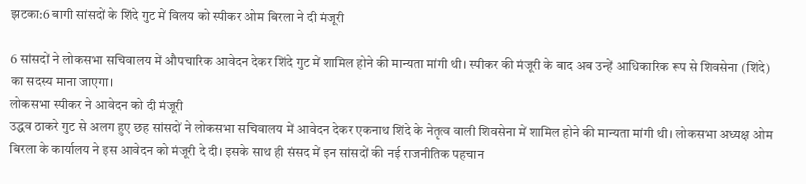झटका:6 बागी सांसदों के शिंदे गुट में विलय को स्पीकर ओम बिरला ने दी मंजूरी

6 सांसदों ने लोकसभा सचिवालय में औपचारिक आवेदन देकर शिंदे गुट में शामिल होने की मान्यता मांगी थी। स्पीकर की मंजूरी के बाद अब उन्हें आधिकारिक रूप से शिवसेना (शिंदे) का सदस्य माना जाएगा।
लोकसभा स्पीकर ने आवेदन को दी मंजूरी
उद्धव ठाकरे गुट से अलग हुए छह सांसदों ने लोकसभा सचिवालय में आवेदन देकर एकनाथ शिंदे के नेतृत्व वाली शिवसेना में शामिल होने की मान्यता मांगी थी। लोकसभा अध्यक्ष ओम बिरला के कार्यालय ने इस आवेदन को मंजूरी दे दी। इसके साथ ही संसद में इन सांसदों की नई राजनीतिक पहचान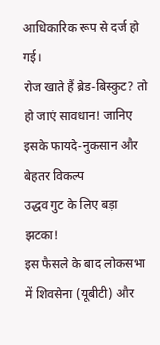आधिकारिक रूप से दर्ज हो गई।
रोज खाते हैं ब्रेड-बिस्कुट? तो हो जाएं सावधान! जानिए इसके फायदे-नुकसान और बेहतर विकल्प
उद्धव गुट के लिए बड़ा झटका!
इस फैसले के बाद लोकसभा में शिवसेना (यूबीटी) और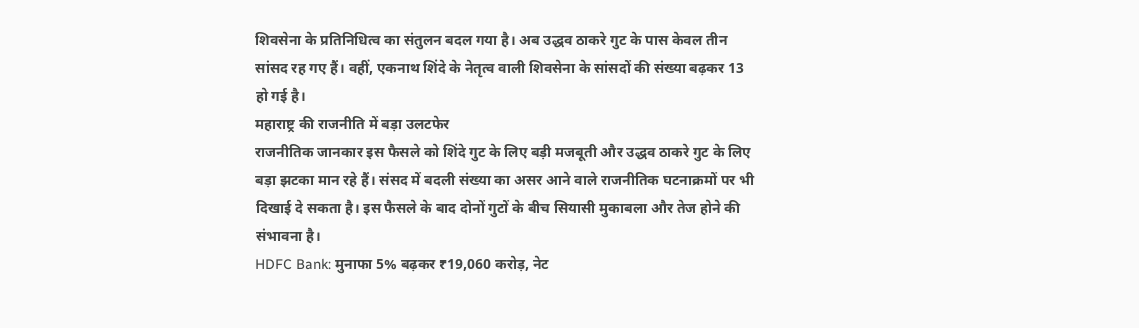शिवसेना के प्रतिनिधित्व का संतुलन बदल गया है। अब उद्धव ठाकरे गुट के पास केवल तीन सांसद रह गए हैं। वहीं, एकनाथ शिंदे के नेतृत्व वाली शिवसेना के सांसदों की संख्या बढ़कर 13 हो गई है।
महाराष्ट्र की राजनीति में बड़ा उलटफेर
राजनीतिक जानकार इस फैसले को शिंदे गुट के लिए बड़ी मजबूती और उद्धव ठाकरे गुट के लिए बड़ा झटका मान रहे हैं। संसद में बदली संख्या का असर आने वाले राजनीतिक घटनाक्रमों पर भी दिखाई दे सकता है। इस फैसले के बाद दोनों गुटों के बीच सियासी मुकाबला और तेज होने की संभावना है।
HDFC Bank: मुनाफा 5% बढ़कर ₹19,060 करोड़, नेट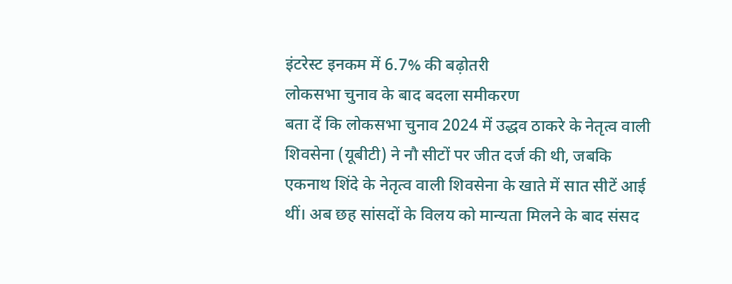इंटरेस्ट इनकम में 6.7% की बढ़ोतरी
लोकसभा चुनाव के बाद बदला समीकरण
बता दें कि लोकसभा चुनाव 2024 में उद्धव ठाकरे के नेतृत्व वाली शिवसेना (यूबीटी) ने नौ सीटों पर जीत दर्ज की थी, जबकि एकनाथ शिंदे के नेतृत्व वाली शिवसेना के खाते में सात सीटें आई थीं। अब छह सांसदों के विलय को मान्यता मिलने के बाद संसद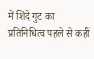में शिंदे गुट का प्रतिनिधित्व पहले से कहीं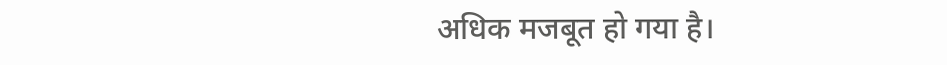अधिक मजबूत हो गया है।